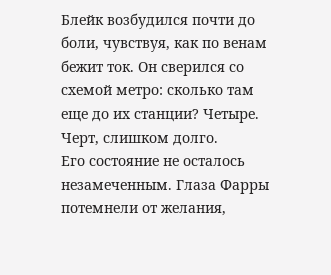Блейк возбудился почти до боли, чувствуя, как по венам бежит ток. Он сверился со схемой метро: сколько там еще до их станции? Четыре. Черт, слишком долго.
Его состояние не осталось незамеченным. Глаза Фарры потемнели от желания,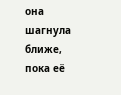она шагнула ближе, пока её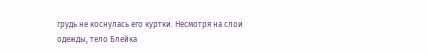грудь не коснулась его куртки. Несмотря на слои одежды, тело Блейка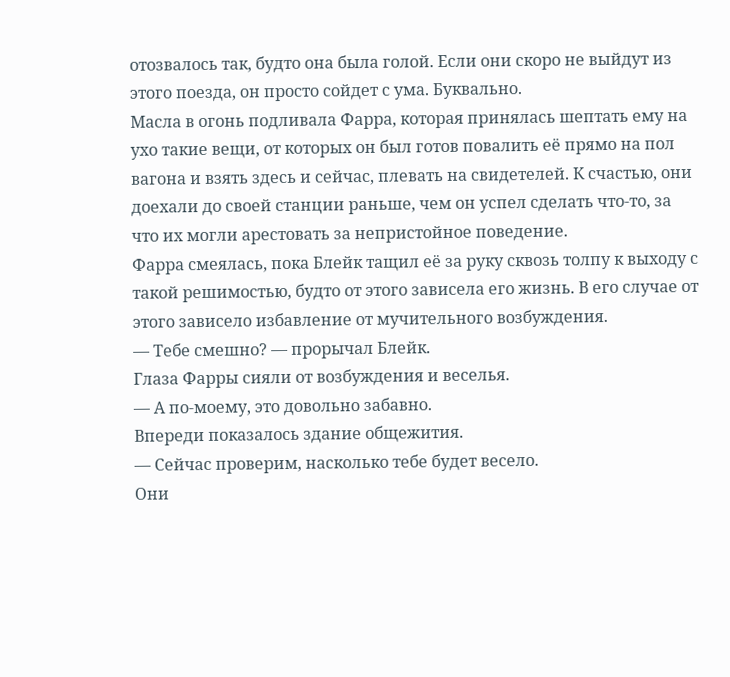отозвалось так, будто она была голой. Если они скоро не выйдут из этого поезда, он просто сойдет с ума. Буквально.
Масла в огонь подливала Фарра, которая принялась шептать ему на ухо такие вещи, от которых он был готов повалить её прямо на пол вагона и взять здесь и сейчас, плевать на свидетелей. К счастью, они доехали до своей станции раньше, чем он успел сделать что-то, за что их могли арестовать за непристойное поведение.
Фарра смеялась, пока Блейк тащил её за руку сквозь толпу к выходу с такой решимостью, будто от этого зависела его жизнь. В его случае от этого зависело избавление от мучительного возбуждения.
— Тебе смешно? — прорычал Блейк.
Глаза Фарры сияли от возбуждения и веселья.
— А по-моему, это довольно забавно.
Впереди показалось здание общежития.
— Сейчас проверим, насколько тебе будет весело.
Они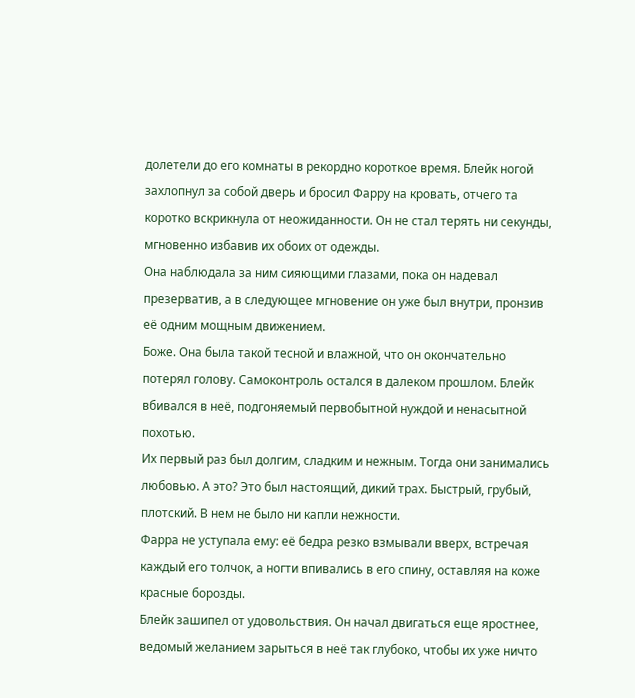долетели до его комнаты в рекордно короткое время. Блейк ногой захлопнул за собой дверь и бросил Фарру на кровать, отчего та коротко вскрикнула от неожиданности. Он не стал терять ни секунды, мгновенно избавив их обоих от одежды.
Она наблюдала за ним сияющими глазами, пока он надевал презерватив, а в следующее мгновение он уже был внутри, пронзив её одним мощным движением.
Боже. Она была такой тесной и влажной, что он окончательно потерял голову. Самоконтроль остался в далеком прошлом. Блейк вбивался в неё, подгоняемый первобытной нуждой и ненасытной похотью.
Их первый раз был долгим, сладким и нежным. Тогда они занимались любовью. А это? Это был настоящий, дикий трах. Быстрый, грубый, плотский. В нем не было ни капли нежности.
Фарра не уступала ему: её бедра резко взмывали вверх, встречая каждый его толчок, а ногти впивались в его спину, оставляя на коже красные борозды.
Блейк зашипел от удовольствия. Он начал двигаться еще яростнее, ведомый желанием зарыться в неё так глубоко, чтобы их уже ничто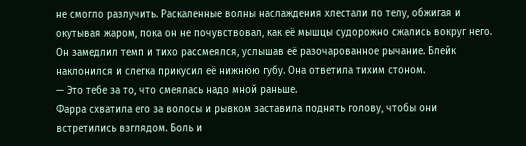не смогло разлучить. Раскаленные волны наслаждения хлестали по телу, обжигая и окутывая жаром, пока он не почувствовал, как её мышцы судорожно сжались вокруг него.
Он замедлил темп и тихо рассмеялся, услышав её разочарованное рычание. Блейк наклонился и слегка прикусил её нижнюю губу. Она ответила тихим стоном.
— Это тебе за то, что смеялась надо мной раньше.
Фарра схватила его за волосы и рывком заставила поднять голову, чтобы они встретились взглядом. Боль и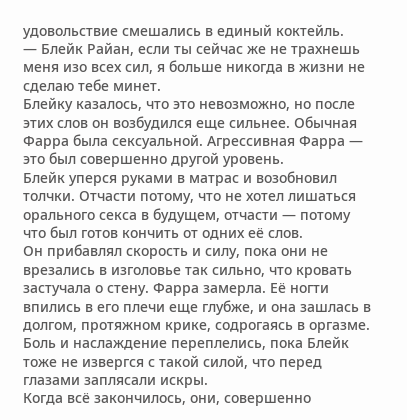удовольствие смешались в единый коктейль.
— Блейк Райан, если ты сейчас же не трахнешь меня изо всех сил, я больше никогда в жизни не сделаю тебе минет.
Блейку казалось, что это невозможно, но после этих слов он возбудился еще сильнее. Обычная Фарра была сексуальной. Агрессивная Фарра — это был совершенно другой уровень.
Блейк уперся руками в матрас и возобновил толчки. Отчасти потому, что не хотел лишаться орального секса в будущем, отчасти — потому что был готов кончить от одних её слов.
Он прибавлял скорость и силу, пока они не врезались в изголовье так сильно, что кровать застучала о стену. Фарра замерла. Её ногти впились в его плечи еще глубже, и она зашлась в долгом, протяжном крике, содрогаясь в оргазме. Боль и наслаждение переплелись, пока Блейк тоже не извергся с такой силой, что перед глазами заплясали искры.
Когда всё закончилось, они, совершенно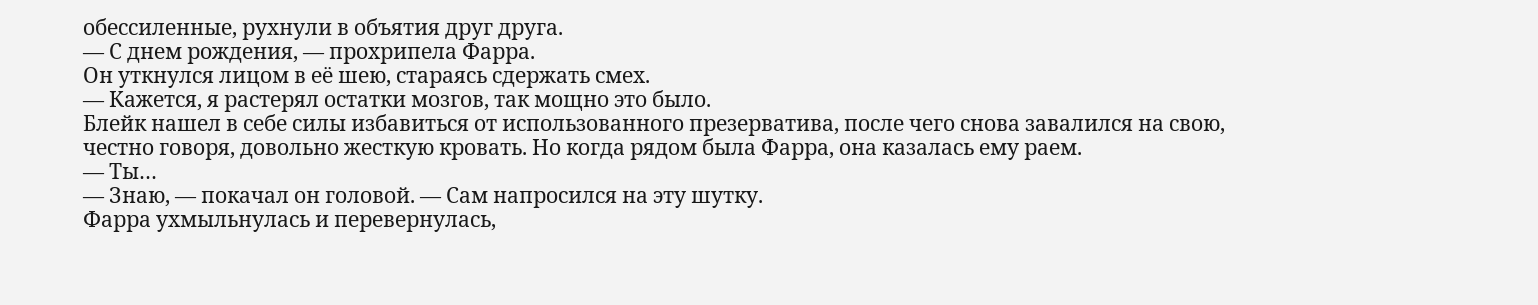обессиленные, рухнули в объятия друг друга.
— С днем рождения, — прохрипела Фарра.
Он уткнулся лицом в её шею, стараясь сдержать смех.
— Кажется, я растерял остатки мозгов, так мощно это было.
Блейк нашел в себе силы избавиться от использованного презерватива, после чего снова завалился на свою, честно говоря, довольно жесткую кровать. Но когда рядом была Фарра, она казалась ему раем.
— Ты…
— Знаю, — покачал он головой. — Сам напросился на эту шутку.
Фарра ухмыльнулась и перевернулась,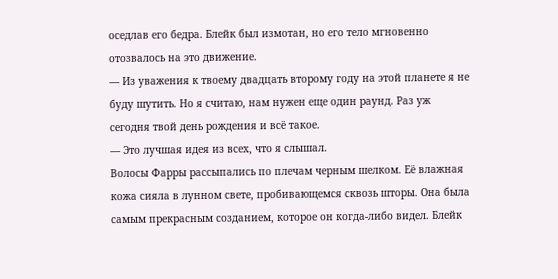оседлав его бедра. Блейк был измотан, но его тело мгновенно отозвалось на это движение.
— Из уважения к твоему двадцать второму году на этой планете я не буду шутить. Но я считаю, нам нужен еще один раунд. Раз уж сегодня твой день рождения и всё такое.
— Это лучшая идея из всех, что я слышал.
Волосы Фарры рассыпались по плечам черным шелком. Её влажная кожа сияла в лунном свете, пробивающемся сквозь шторы. Она была самым прекрасным созданием, которое он когда-либо видел. Блейк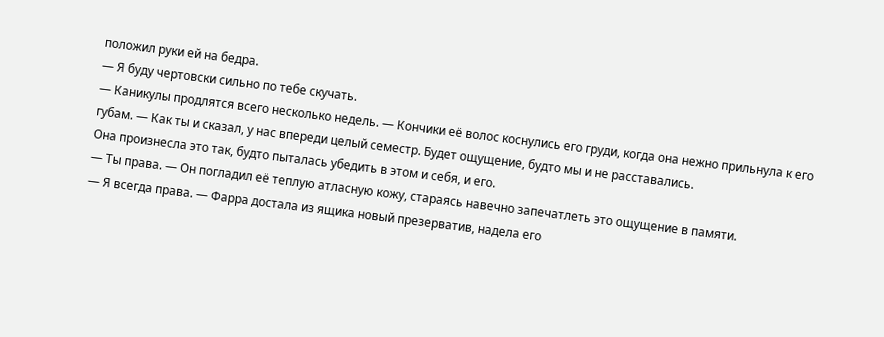положил руки ей на бедра.
— Я буду чертовски сильно по тебе скучать.
— Каникулы продлятся всего несколько недель. — Кончики её волос коснулись его груди, когда она нежно прильнула к его губам. — Как ты и сказал, у нас впереди целый семестр. Будет ощущение, будто мы и не расставались.
Она произнесла это так, будто пыталась убедить в этом и себя, и его.
— Ты права. — Он погладил её теплую атласную кожу, стараясь навечно запечатлеть это ощущение в памяти.
— Я всегда права. — Фарра достала из ящика новый презерватив, надела его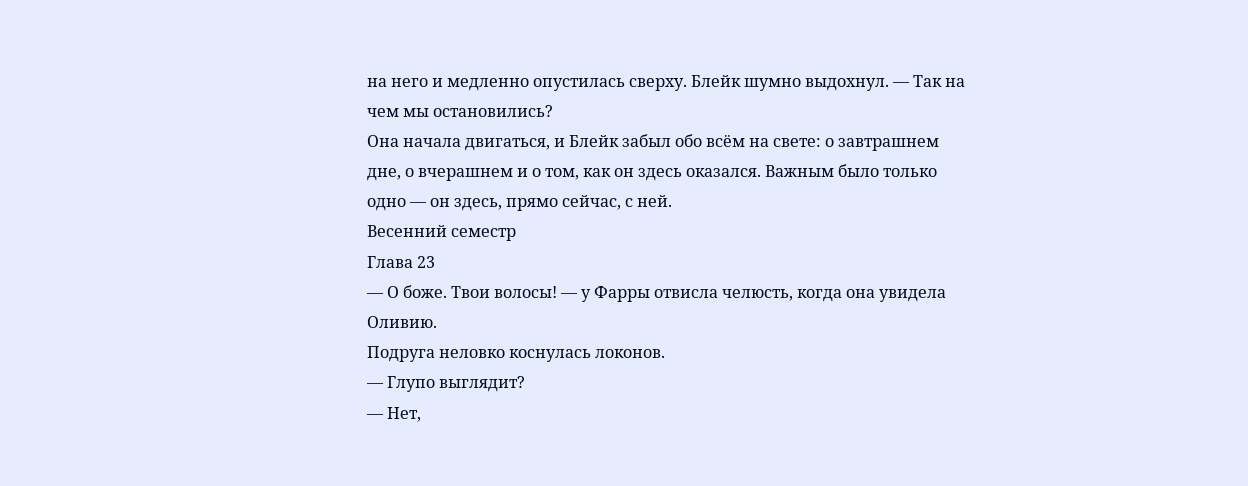на него и медленно опустилась сверху. Блейк шумно выдохнул. — Так на чем мы остановились?
Она начала двигаться, и Блейк забыл обо всём на свете: о завтрашнем дне, о вчерашнем и о том, как он здесь оказался. Важным было только одно — он здесь, прямо сейчас, с ней.
Весенний семестр
Глава 23
— О боже. Твои волосы! — у Фарры отвисла челюсть, когда она увидела Оливию.
Подруга неловко коснулась локонов.
— Глупо выглядит?
— Нет,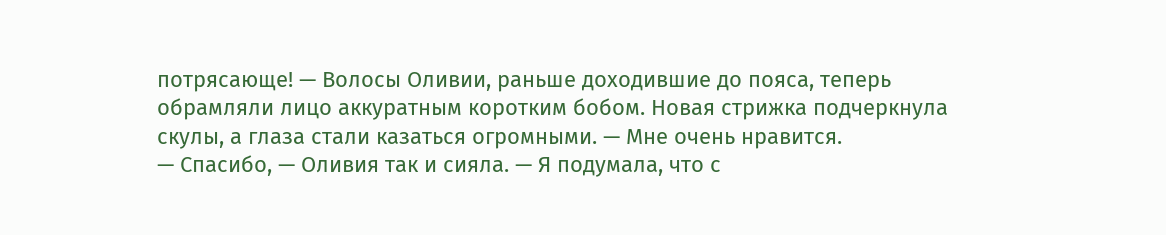потрясающе! — Волосы Оливии, раньше доходившие до пояса, теперь обрамляли лицо аккуратным коротким бобом. Новая стрижка подчеркнула скулы, а глаза стали казаться огромными. — Мне очень нравится.
— Спасибо, — Оливия так и сияла. — Я подумала, что с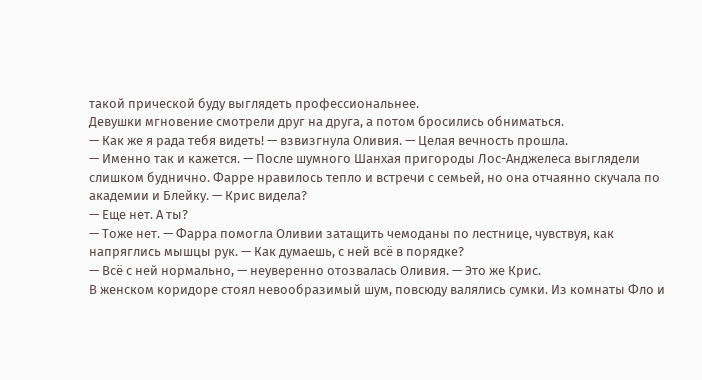такой прической буду выглядеть профессиональнее.
Девушки мгновение смотрели друг на друга, а потом бросились обниматься.
— Как же я рада тебя видеть! — взвизгнула Оливия. — Целая вечность прошла.
— Именно так и кажется. — После шумного Шанхая пригороды Лос-Анджелеса выглядели слишком буднично. Фарре нравилось тепло и встречи с семьей, но она отчаянно скучала по академии и Блейку. — Крис видела?
— Еще нет. А ты?
— Тоже нет. — Фарра помогла Оливии затащить чемоданы по лестнице, чувствуя, как напряглись мышцы рук. — Как думаешь, с ней всё в порядке?
— Всё с ней нормально, — неуверенно отозвалась Оливия. — Это же Крис.
В женском коридоре стоял невообразимый шум, повсюду валялись сумки. Из комнаты Фло и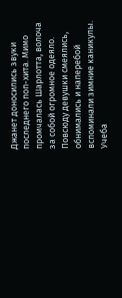Джанет доносились звуки последнего поп-хита. Мимо промчалась Шарлотта, волоча за собой огромное одеяло. Повсюду девушки смеялись, обнимались и наперебой вспоминали зимние каникулы.
Учеба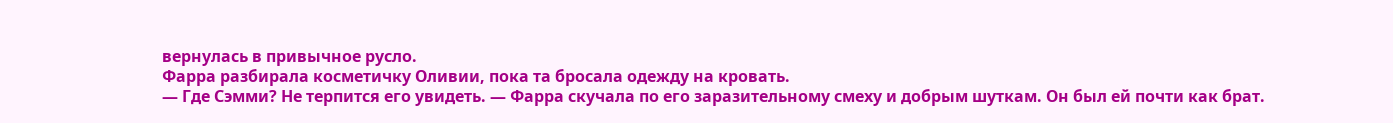вернулась в привычное русло.
Фарра разбирала косметичку Оливии, пока та бросала одежду на кровать.
— Где Сэмми? Не терпится его увидеть. — Фарра скучала по его заразительному смеху и добрым шуткам. Он был ей почти как брат.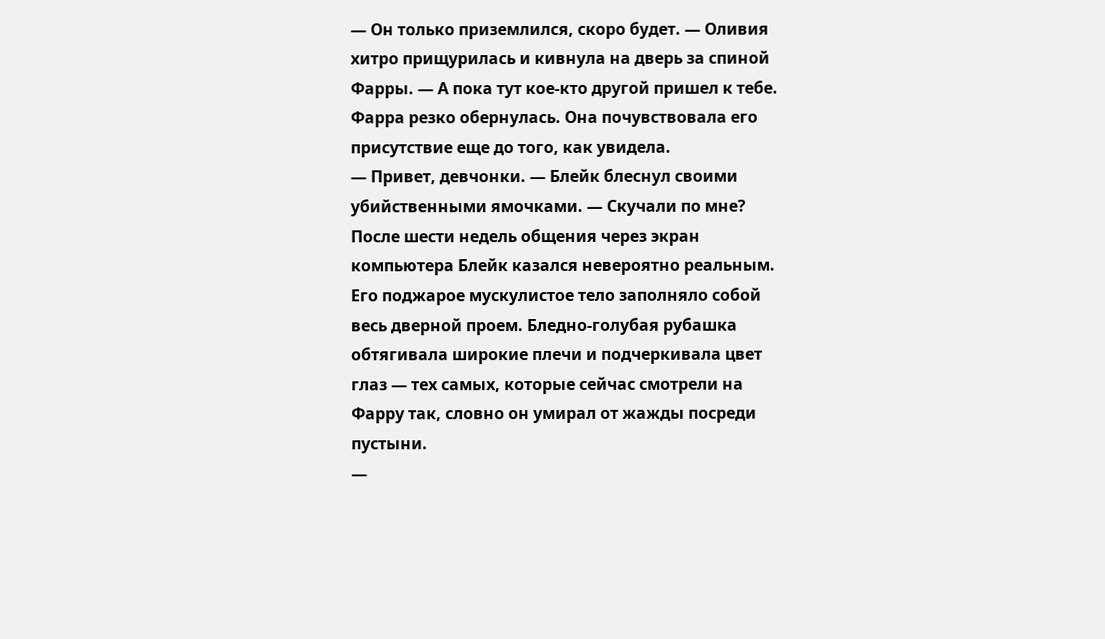— Он только приземлился, скоро будет. — Оливия хитро прищурилась и кивнула на дверь за спиной Фарры. — А пока тут кое-кто другой пришел к тебе.
Фарра резко обернулась. Она почувствовала его присутствие еще до того, как увидела.
— Привет, девчонки. — Блейк блеснул своими убийственными ямочками. — Скучали по мне?
После шести недель общения через экран компьютера Блейк казался невероятно реальным. Его поджарое мускулистое тело заполняло собой весь дверной проем. Бледно-голубая рубашка обтягивала широкие плечи и подчеркивала цвет глаз — тех самых, которые сейчас смотрели на Фарру так, словно он умирал от жажды посреди пустыни.
—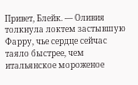Привет, Блейк. — Оливия толкнула локтем застывшую Фарру, чье сердце сейчас таяло быстрее, чем итальянское мороженое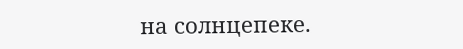на солнцепеке.